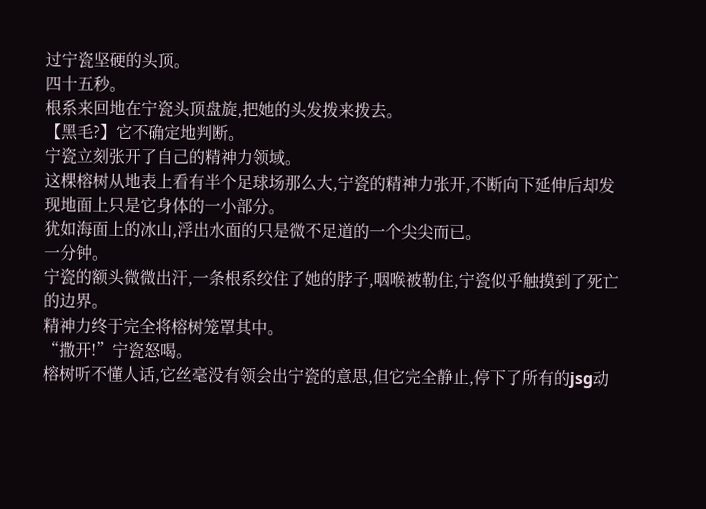过宁瓷坚硬的头顶。
四十五秒。
根系来回地在宁瓷头顶盘旋,把她的头发拨来拨去。
【黑毛?】它不确定地判断。
宁瓷立刻张开了自己的精神力领域。
这棵榕树从地表上看有半个足球场那么大,宁瓷的精神力张开,不断向下延伸后却发现地面上只是它身体的一小部分。
犹如海面上的冰山,浮出水面的只是微不足道的一个尖尖而已。
一分钟。
宁瓷的额头微微出汗,一条根系绞住了她的脖子,咽喉被勒住,宁瓷似乎触摸到了死亡的边界。
精神力终于完全将榕树笼罩其中。
“撒开!”宁瓷怒喝。
榕树听不懂人话,它丝毫没有领会出宁瓷的意思,但它完全静止,停下了所有的jsg动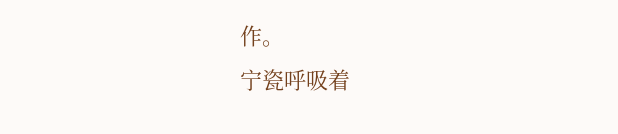作。
宁瓷呼吸着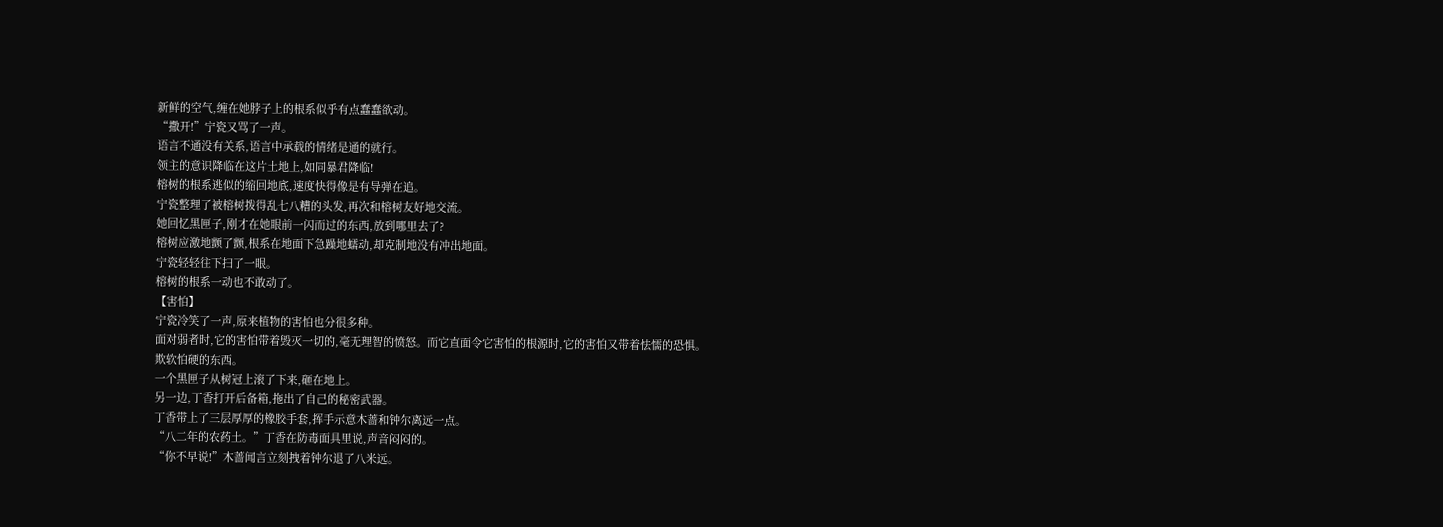新鲜的空气,缠在她脖子上的根系似乎有点蠢蠢欲动。
“撒开!”宁瓷又骂了一声。
语言不通没有关系,语言中承载的情绪是通的就行。
领主的意识降临在这片土地上,如同暴君降临!
榕树的根系逃似的缩回地底,速度快得像是有导弹在追。
宁瓷整理了被榕树拨得乱七八糟的头发,再次和榕树友好地交流。
她回忆黑匣子,刚才在她眼前一闪而过的东西,放到哪里去了?
榕树应激地颤了颤,根系在地面下急躁地蠕动,却克制地没有冲出地面。
宁瓷轻轻往下扫了一眼。
榕树的根系一动也不敢动了。
【害怕】
宁瓷冷笑了一声,原来植物的害怕也分很多种。
面对弱者时,它的害怕带着毁灭一切的,毫无理智的愤怒。而它直面令它害怕的根源时,它的害怕又带着怯懦的恐惧。
欺软怕硬的东西。
一个黑匣子从树冠上滚了下来,砸在地上。
另一边,丁香打开后备箱,拖出了自己的秘密武器。
丁香带上了三层厚厚的橡胶手套,挥手示意木蔷和钟尔离远一点。
“八二年的农药土。”丁香在防毒面具里说,声音闷闷的。
“你不早说!”木蔷闻言立刻拽着钟尔退了八米远。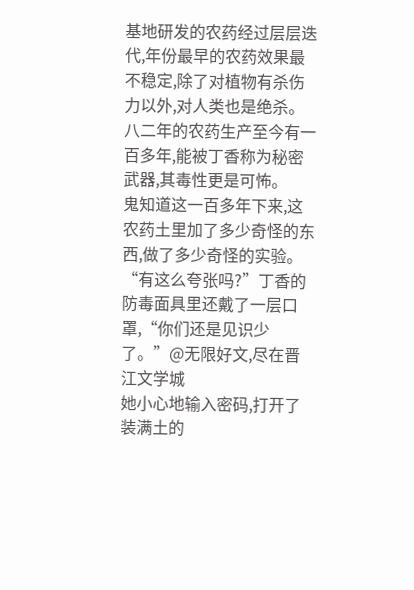基地研发的农药经过层层迭代,年份最早的农药效果最不稳定,除了对植物有杀伤力以外,对人类也是绝杀。
八二年的农药生产至今有一百多年,能被丁香称为秘密武器,其毒性更是可怖。
鬼知道这一百多年下来,这农药土里加了多少奇怪的东西,做了多少奇怪的实验。
“有这么夸张吗?”丁香的防毒面具里还戴了一层口罩,“你们还是见识少了。”@无限好文,尽在晋江文学城
她小心地输入密码,打开了装满土的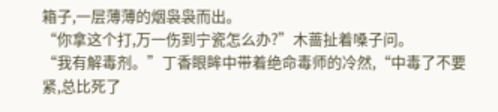箱子,一层薄薄的烟袅袅而出。
“你拿这个打,万一伤到宁瓷怎么办?”木蔷扯着嗓子问。
“我有解毒剂。”丁香眼眸中带着绝命毒师的冷然,“中毒了不要紧,总比死了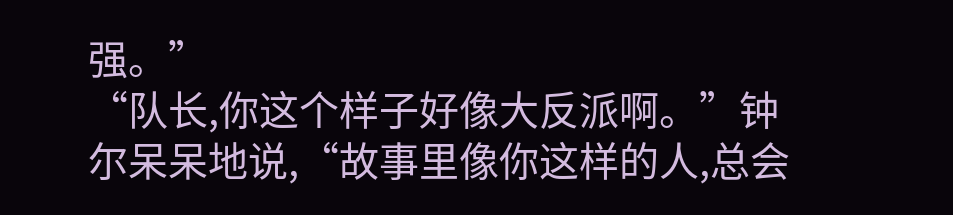强。”
“队长,你这个样子好像大反派啊。”钟尔呆呆地说,“故事里像你这样的人,总会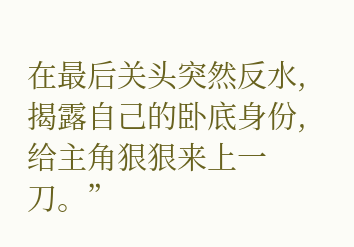在最后关头突然反水,揭露自己的卧底身份,给主角狠狠来上一刀。”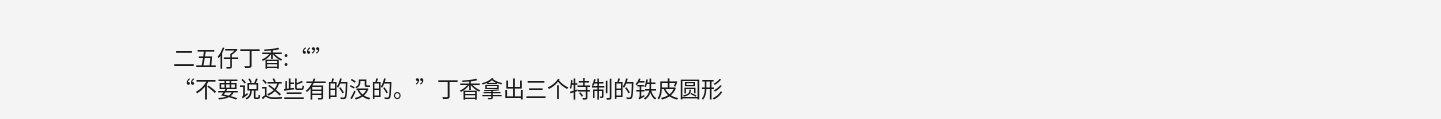二五仔丁香:“”
“不要说这些有的没的。”丁香拿出三个特制的铁皮圆形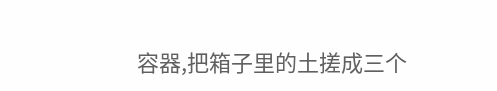容器,把箱子里的土搓成三个